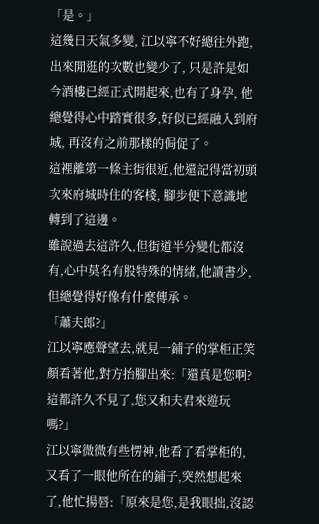「是。」
這幾日天氣多變, 江以寧不好總往外跑,出來閒逛的次數也變少了, 只是許是如今酒樓已經正式開起來,也有了身孕, 他總覺得心中踏實很多,好似已經融入到府城, 再沒有之前那樣的侷促了。
這裡離第一條主街很近,他還記得當初頭次來府城時住的客棧, 腳步便下意識地轉到了這邊。
雖說過去這許久,但街道半分變化都沒有,心中莫名有股特殊的情緒,他讀書少,但總覺得好像有什麼傳承。
「蕭夫郎?」
江以寧應聲望去,就見一鋪子的掌柜正笑顏看著他,對方抬腳出來:「還真是您啊?這都許久不見了,您又和夫君來遊玩嗎?」
江以寧微微有些愣神,他看了看掌柜的,又看了一眼他所在的鋪子,突然想起來了,他忙揚唇:「原來是您,是我眼拙,沒認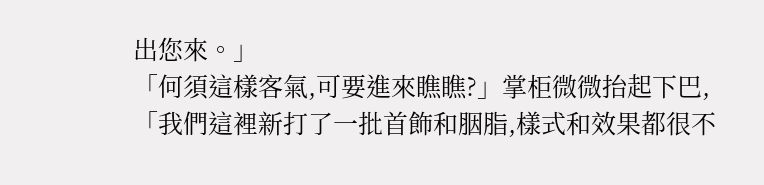出您來。」
「何須這樣客氣,可要進來瞧瞧?」掌柜微微抬起下巴,「我們這裡新打了一批首飾和胭脂,樣式和效果都很不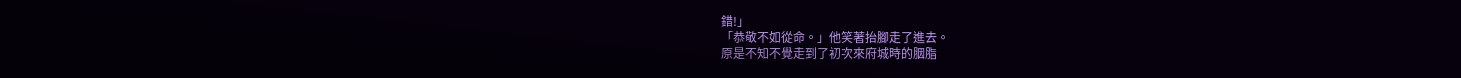錯!」
「恭敬不如從命。」他笑著抬腳走了進去。
原是不知不覺走到了初次來府城時的胭脂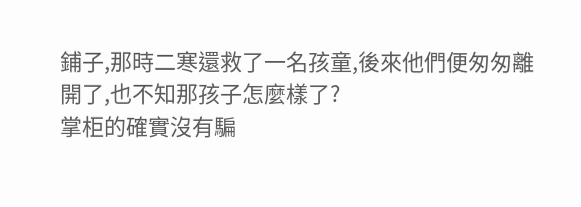鋪子,那時二寒還救了一名孩童,後來他們便匆匆離開了,也不知那孩子怎麼樣了?
掌柜的確實沒有騙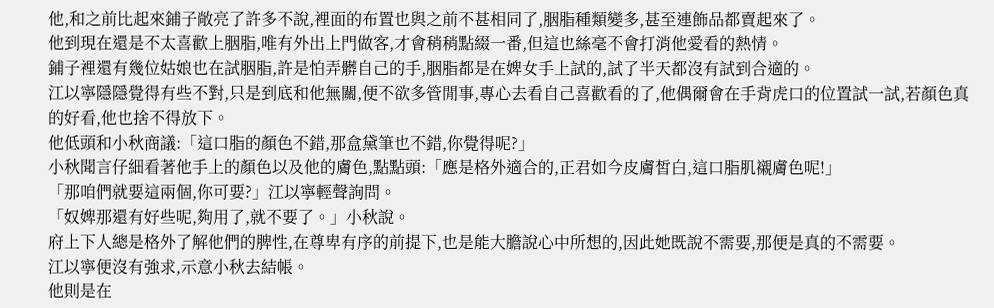他,和之前比起來鋪子敞亮了許多不說,裡面的布置也與之前不甚相同了,胭脂種類變多,甚至連飾品都賣起來了。
他到現在還是不太喜歡上胭脂,唯有外出上門做客,才會稍稍點綴一番,但這也絲毫不會打消他愛看的熱情。
鋪子裡還有幾位姑娘也在試胭脂,許是怕弄髒自己的手,胭脂都是在婢女手上試的,試了半天都沒有試到合適的。
江以寧隱隱覺得有些不對,只是到底和他無關,便不欲多管閒事,專心去看自己喜歡看的了,他偶爾會在手背虎口的位置試一試,若顏色真的好看,他也捨不得放下。
他低頭和小秋商議:「這口脂的顏色不錯,那盒黛筆也不錯,你覺得呢?」
小秋聞言仔細看著他手上的顏色以及他的膚色,點點頭:「應是格外適合的,正君如今皮膚皙白,這口脂肌襯膚色呢!」
「那咱們就要這兩個,你可要?」江以寧輕聲詢問。
「奴婢那還有好些呢,夠用了,就不要了。」小秋說。
府上下人總是格外了解他們的脾性,在尊卑有序的前提下,也是能大膽說心中所想的,因此她既說不需要,那便是真的不需要。
江以寧便沒有強求,示意小秋去結帳。
他則是在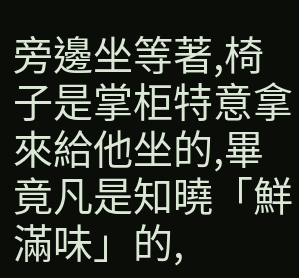旁邊坐等著,椅子是掌柜特意拿來給他坐的,畢竟凡是知曉「鮮滿味」的,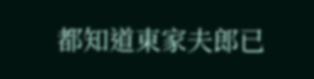都知道東家夫郎已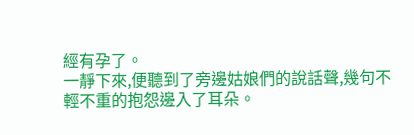經有孕了。
一靜下來,便聽到了旁邊姑娘們的說話聲,幾句不輕不重的抱怨邊入了耳朵。